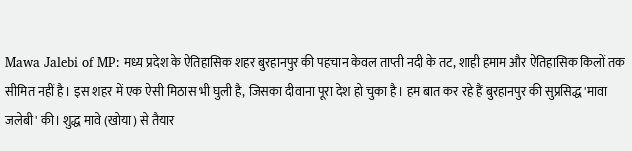Mawa Jalebi of MP: मध्य प्रदेश के ऐतिहासिक शहर बुरहानपुर की पहचान केवल ताप्ती नदी के तट, शाही हमाम और ऐतिहासिक किलों तक सीमित नहीं है। इस शहर में एक ऐसी मिठास भी घुली है, जिसका दीवाना पूरा देश हो चुका है। हम बात कर रहे हैं बुरहानपुर की सुप्रसिद्ध 'मावा जलेबी' की। शुद्ध मावे (खोया) से तैयार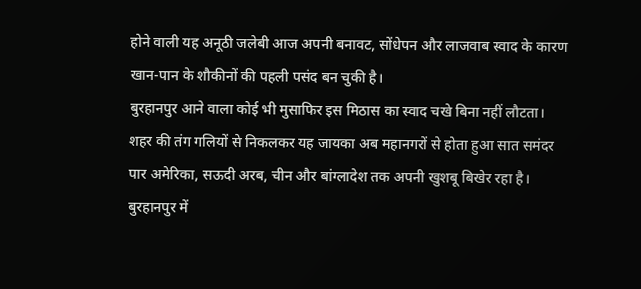होने वाली यह अनूठी जलेबी आज अपनी बनावट, सोंधेपन और लाजवाब स्वाद के कारण खान-पान के शौकीनों की पहली पसंद बन चुकी है।
बुरहानपुर आने वाला कोई भी मुसाफिर इस मिठास का स्वाद चखे बिना नहीं लौटता। शहर की तंग गलियों से निकलकर यह जायका अब महानगरों से होता हुआ सात समंदर पार अमेरिका, सऊदी अरब, चीन और बांग्लादेश तक अपनी खुशबू बिखेर रहा है।
बुरहानपुर में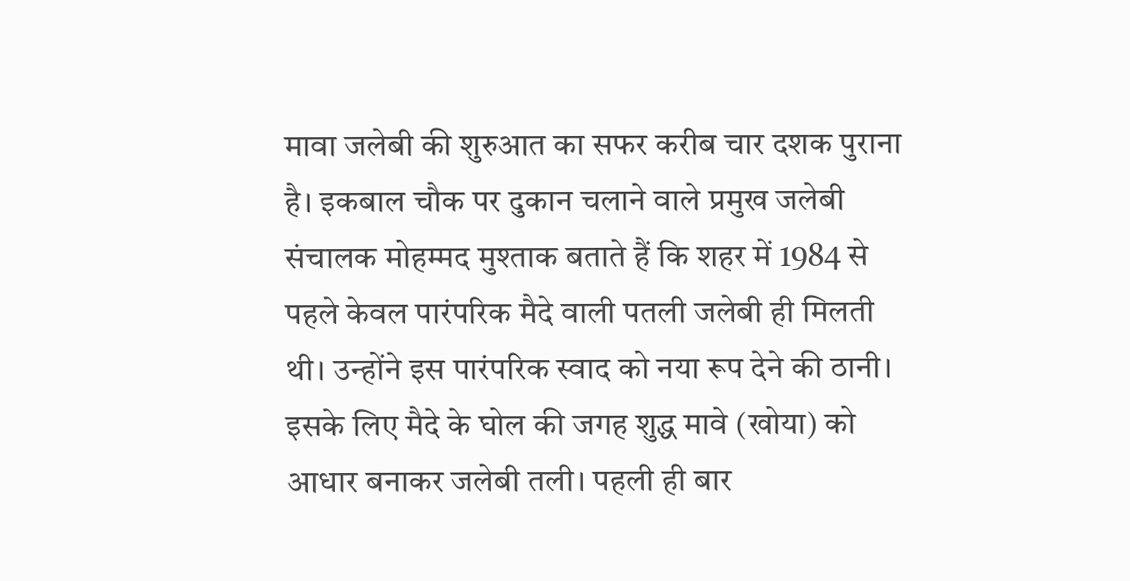मावा जलेबी की शुरुआत का सफर करीब चार दशक पुराना है। इकबाल चौक पर दुकान चलाने वाले प्रमुख जलेबी संचालक मोहम्मद मुश्ताक बताते हैं कि शहर में 1984 से पहले केवल पारंपरिक मैदे वाली पतली जलेबी ही मिलती थी। उन्होंने इस पारंपरिक स्वाद को नया रूप देने की ठानी। इसके लिए मैदे के घोल की जगह शुद्ध मावे (खोया) को आधार बनाकर जलेबी तली। पहली ही बार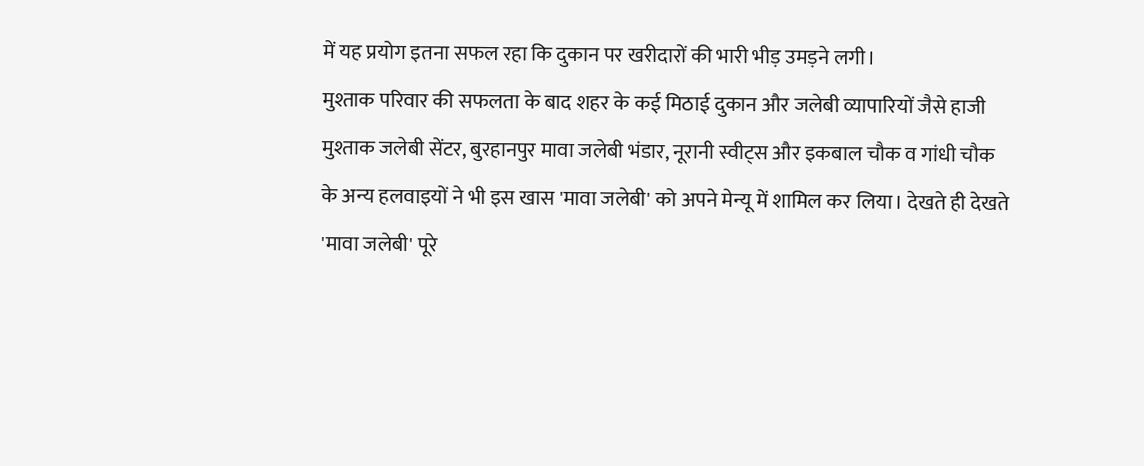में यह प्रयोग इतना सफल रहा कि दुकान पर खरीदारों की भारी भीड़ उमड़ने लगी।
मुश्ताक परिवार की सफलता के बाद शहर के कई मिठाई दुकान और जलेबी व्यापारियों जैसे हाजी मुश्ताक जलेबी सेंटर, बुरहानपुर मावा जलेबी भंडार, नूरानी स्वीट्स और इकबाल चौक व गांधी चौक के अन्य हलवाइयों ने भी इस खास 'मावा जलेबी' को अपने मेन्यू में शामिल कर लिया। देखते ही देखते 'मावा जलेबी' पूरे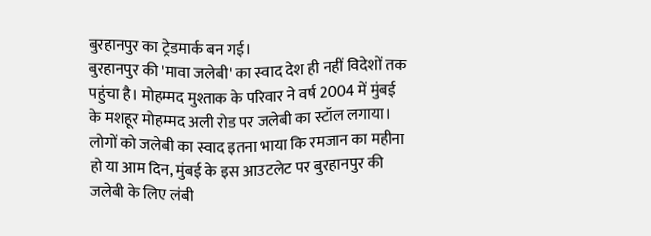बुरहानपुर का ट्रेडमार्क बन गई।
बुरहानपुर की 'मावा जलेबी' का स्वाद देश ही नहीं विदेशों तक पहुंचा है। मोहम्मद मुश्ताक के परिवार ने वर्ष 2004 में मुंबई के मशहूर मोहम्मद अली रोड पर जलेबी का स्टॉल लगाया। लोगों को जलेबी का स्वाद इतना भाया कि रमजान का महीना हो या आम दिन, मुंबई के इस आउटलेट पर बुरहानपुर की जलेबी के लिए लंबी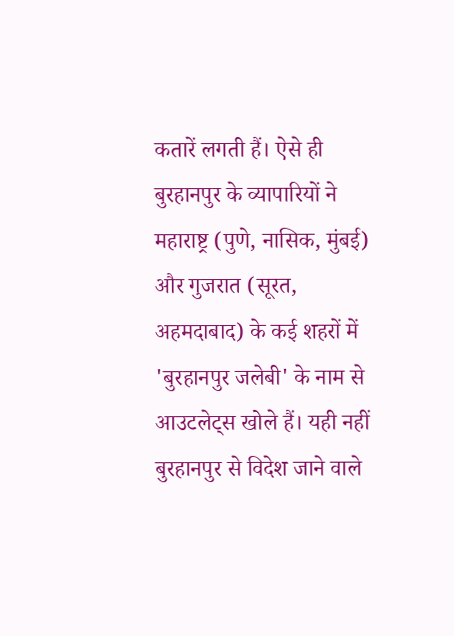कतारें लगती हैं। ऐसे ही बुरहानपुर के व्यापारियों ने महाराष्ट्र (पुणे, नासिक, मुंबई) और गुजरात (सूरत, अहमदाबाद) के कई शहरों में 'बुरहानपुर जलेबी' के नाम से आउटलेट्स खोले हैं। यही नहीं बुरहानपुर से विदेश जाने वाले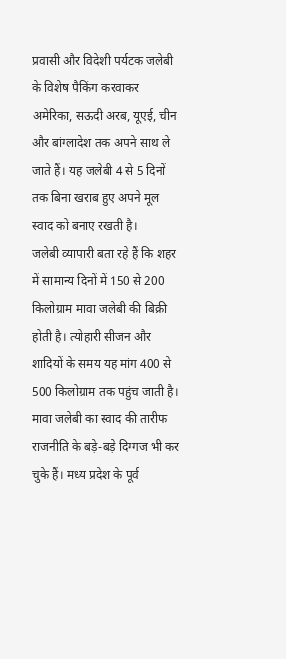प्रवासी और विदेशी पर्यटक जलेबी के विशेष पैकिंग करवाकर अमेरिका, सऊदी अरब, यूएई, चीन और बांग्लादेश तक अपने साथ ले जाते हैं। यह जलेबी 4 से 5 दिनों तक बिना खराब हुए अपने मूल स्वाद को बनाए रखती है।
जलेबी व्यापारी बता रहे हैं कि शहर में सामान्य दिनों में 150 से 200 किलोग्राम मावा जलेबी की बिक्री होती है। त्योहारी सीजन और शादियों के समय यह मांग 400 से 500 किलोग्राम तक पहुंच जाती है। मावा जलेबी का स्वाद की तारीफ राजनीति के बड़े-बड़े दिग्गज भी कर चुके हैं। मध्य प्रदेश के पूर्व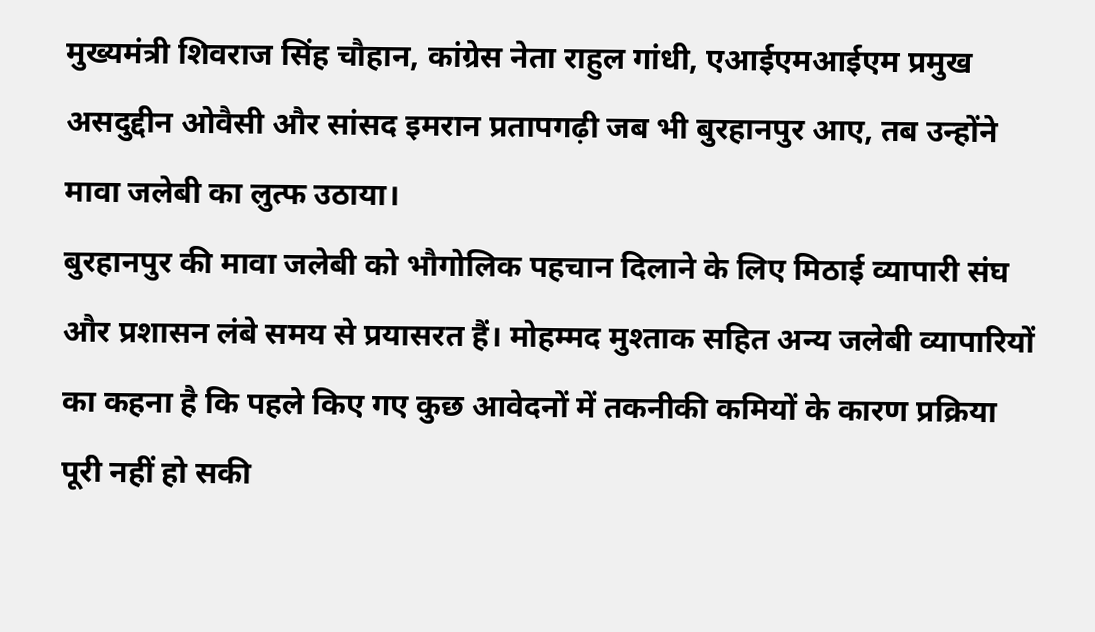मुख्यमंत्री शिवराज सिंह चौहान, कांग्रेस नेता राहुल गांधी, एआईएमआईएम प्रमुख असदुद्दीन ओवैसी और सांसद इमरान प्रतापगढ़ी जब भी बुरहानपुर आए, तब उन्होंने मावा जलेबी का लुत्फ उठाया।
बुरहानपुर की मावा जलेबी को भौगोलिक पहचान दिलाने के लिए मिठाई व्यापारी संघ और प्रशासन लंबे समय से प्रयासरत हैं। मोहम्मद मुश्ताक सहित अन्य जलेबी व्यापारियों का कहना है कि पहले किए गए कुछ आवेदनों में तकनीकी कमियों के कारण प्रक्रिया पूरी नहीं हो सकी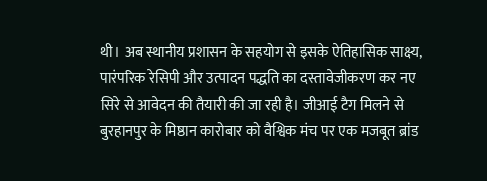थी। अब स्थानीय प्रशासन के सहयोग से इसके ऐतिहासिक साक्ष्य, पारंपरिक रेसिपी और उत्पादन पद्धति का दस्तावेजीकरण कर नए सिरे से आवेदन की तैयारी की जा रही है। जीआई टैग मिलने से बुरहानपुर के मिष्ठान कारोबार को वैश्विक मंच पर एक मजबूत ब्रांड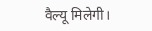वैल्यू मिलेगी।